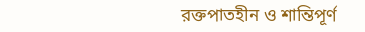রক্তপাতহীন ও শান্তিপূর্ণ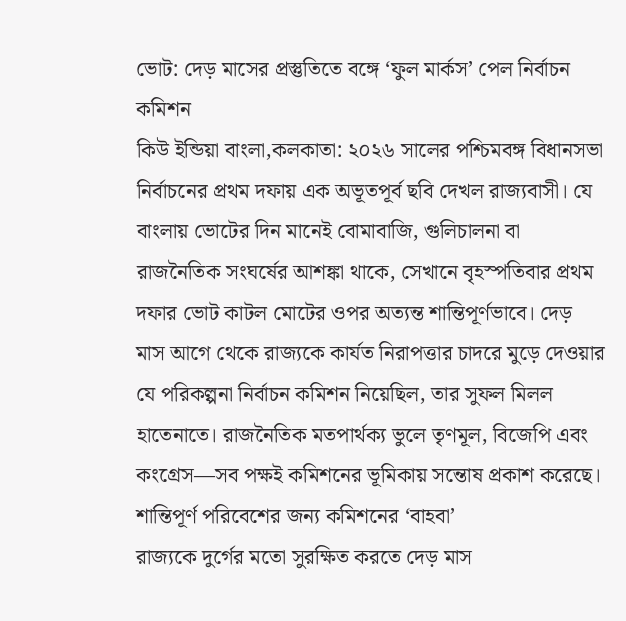ভোট: দেড় মাসের প্রস্তুতিতে বঙ্গে ‘ফুল মার্কস’ পেল নির্বাচন কমিশন
কিউ ইন্ডিয়া বাংলা,কলকাতা: ২০২৬ সালের পশ্চিমবঙ্গ বিধানসভা নির্বাচনের প্রথম দফায় এক অভূতপূর্ব ছবি দেখল রাজ্যবাসী। যে বাংলায় ভোটের দিন মানেই বোমাবাজি, গুলিচালনা বা রাজনৈতিক সংঘর্ষের আশঙ্কা থাকে, সেখানে বৃহস্পতিবার প্রথম দফার ভোট কাটল মোটের ওপর অত্যন্ত শান্তিপূর্ণভাবে। দেড় মাস আগে থেকে রাজ্যকে কার্যত নিরাপত্তার চাদরে মুড়ে দেওয়ার যে পরিকল্পনা নির্বাচন কমিশন নিয়েছিল, তার সুফল মিলল হাতেনাতে। রাজনৈতিক মতপার্থক্য ভুলে তৃণমূল, বিজেপি এবং কংগ্রেস—সব পক্ষই কমিশনের ভূমিকায় সন্তোষ প্রকাশ করেছে।
শান্তিপূর্ণ পরিবেশের জন্য কমিশনের ‘বাহবা’
রাজ্যকে দুর্গের মতো সুরক্ষিত করতে দেড় মাস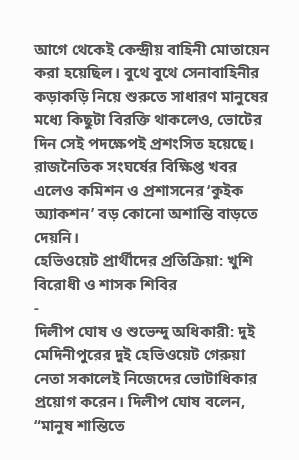আগে থেকেই কেন্দ্রীয় বাহিনী মোতায়েন করা হয়েছিল। বুথে বুথে সেনাবাহিনীর কড়াকড়ি নিয়ে শুরুতে সাধারণ মানুষের মধ্যে কিছুটা বিরক্তি থাকলেও, ভোটের দিন সেই পদক্ষেপই প্রশংসিত হয়েছে। রাজনৈতিক সংঘর্ষের বিক্ষিপ্ত খবর এলেও কমিশন ও প্রশাসনের ‘কুইক অ্যাকশন’ বড় কোনো অশান্তি বাড়তে দেয়নি।
হেভিওয়েট প্রার্থীদের প্রতিক্রিয়া: খুশি বিরোধী ও শাসক শিবির
-
দিলীপ ঘোষ ও শুভেন্দু অধিকারী: দুই মেদিনীপুরের দুই হেভিওয়েট গেরুয়া নেতা সকালেই নিজেদের ভোটাধিকার প্রয়োগ করেন। দিলীপ ঘোষ বলেন, “মানুষ শান্তিতে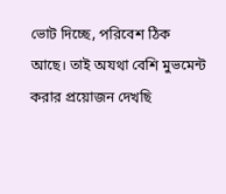ভোট দিচ্ছে, পরিবেশ ঠিক আছে। তাই অযথা বেশি মুভমেন্ট করার প্রয়োজন দেখছি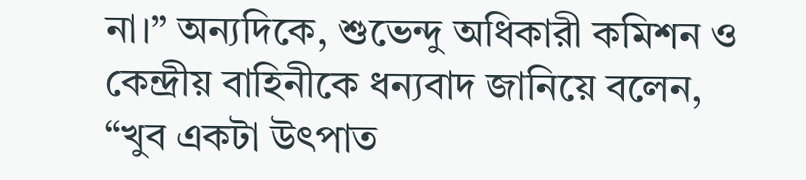না।” অন্যদিকে, শুভেন্দু অধিকারী কমিশন ও কেন্দ্রীয় বাহিনীকে ধন্যবাদ জানিয়ে বলেন, “খুব একটা উৎপাত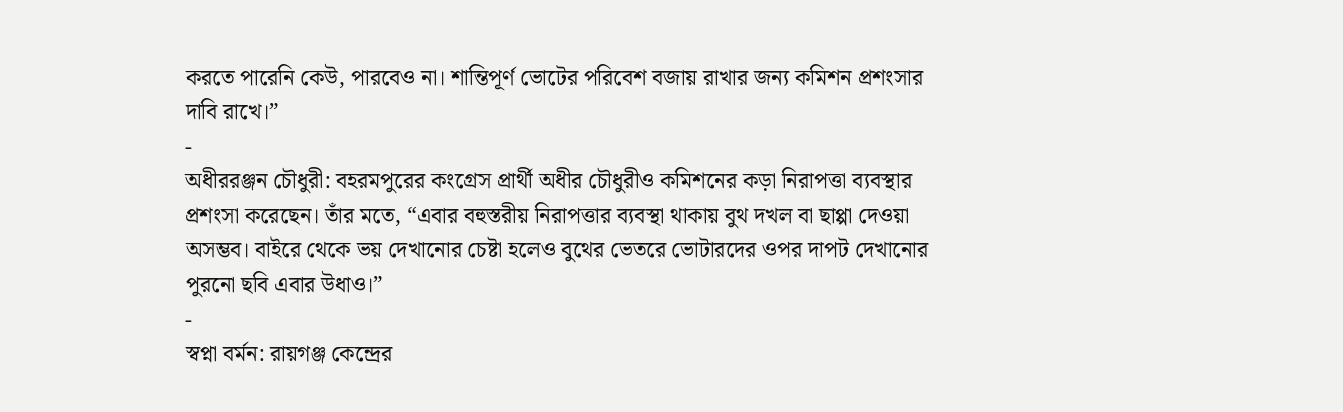করতে পারেনি কেউ, পারবেও না। শান্তিপূর্ণ ভোটের পরিবেশ বজায় রাখার জন্য কমিশন প্রশংসার দাবি রাখে।”
-
অধীররঞ্জন চৌধুরী: বহরমপুরের কংগ্রেস প্রার্থী অধীর চৌধুরীও কমিশনের কড়া নিরাপত্তা ব্যবস্থার প্রশংসা করেছেন। তাঁর মতে, “এবার বহুস্তরীয় নিরাপত্তার ব্যবস্থা থাকায় বুথ দখল বা ছাপ্পা দেওয়া অসম্ভব। বাইরে থেকে ভয় দেখানোর চেষ্টা হলেও বুথের ভেতরে ভোটারদের ওপর দাপট দেখানোর পুরনো ছবি এবার উধাও।”
-
স্বপ্না বর্মন: রায়গঞ্জ কেন্দ্রের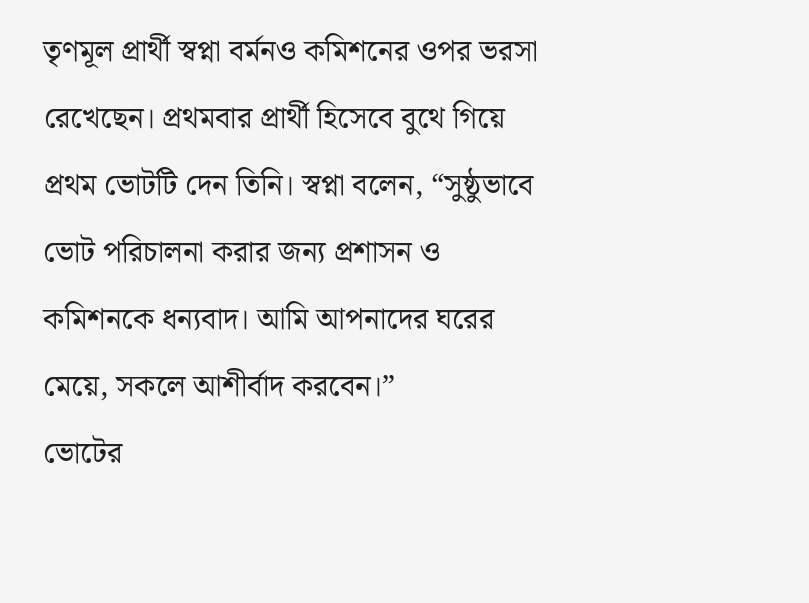তৃণমূল প্রার্থী স্বপ্না বর্মনও কমিশনের ওপর ভরসা রেখেছেন। প্রথমবার প্রার্থী হিসেবে বুথে গিয়ে প্রথম ভোটটি দেন তিনি। স্বপ্না বলেন, “সুষ্ঠুভাবে ভোট পরিচালনা করার জন্য প্রশাসন ও কমিশনকে ধন্যবাদ। আমি আপনাদের ঘরের মেয়ে, সকলে আশীর্বাদ করবেন।”
ভোটের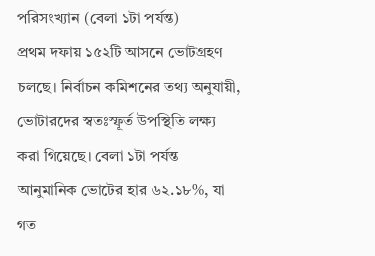পরিসংখ্যান (বেলা ১টা পর্যন্ত)
প্রথম দফায় ১৫২টি আসনে ভোটগ্রহণ চলছে। নির্বাচন কমিশনের তথ্য অনুযায়ী, ভোটারদের স্বতঃস্ফূর্ত উপস্থিতি লক্ষ্য করা গিয়েছে। বেলা ১টা পর্যন্ত আনুমানিক ভোটের হার ৬২.১৮%, যা গত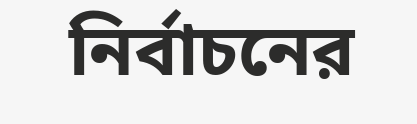নির্বাচনের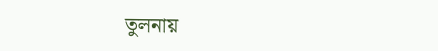তুলনায়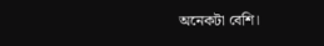অনেকটা বেশি।